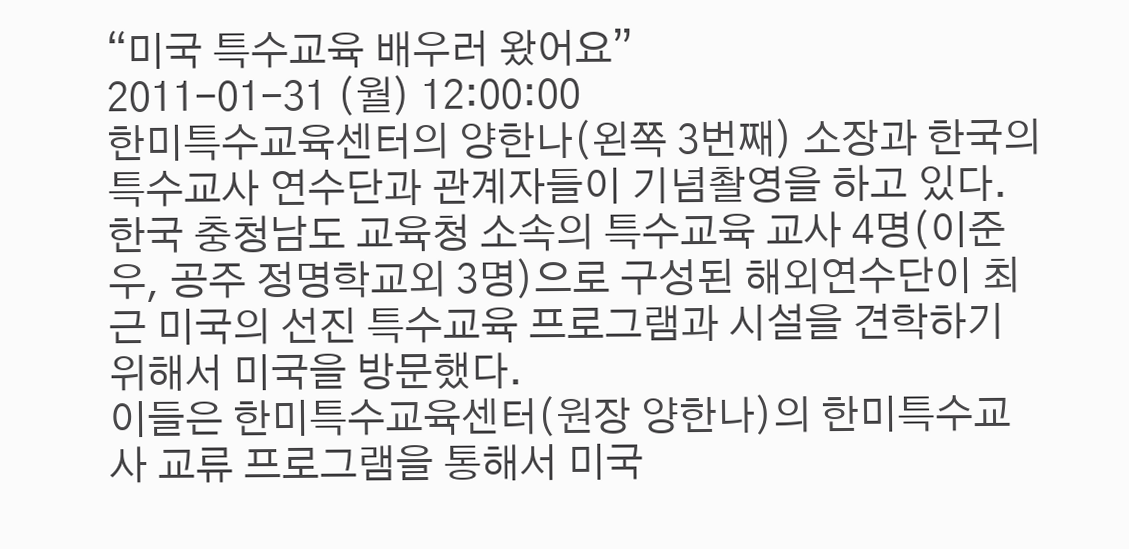“미국 특수교육 배우러 왔어요”
2011-01-31 (월) 12:00:00
한미특수교육센터의 양한나(왼쪽 3번째) 소장과 한국의 특수교사 연수단과 관계자들이 기념촬영을 하고 있다.
한국 충청남도 교육청 소속의 특수교육 교사 4명(이준우, 공주 정명학교외 3명)으로 구성된 해외연수단이 최근 미국의 선진 특수교육 프로그램과 시설을 견학하기 위해서 미국을 방문했다.
이들은 한미특수교육센터(원장 양한나)의 한미특수교사 교류 프로그램을 통해서 미국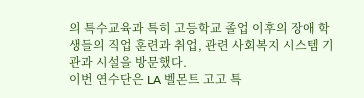의 특수교육과 특히 고등학교 졸업 이후의 장애 학생들의 직업 훈련과 취업, 관련 사회복지 시스템 기관과 시설을 방문했다.
이번 연수단은 LA 벨몬트 고고 특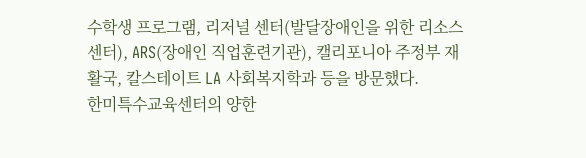수학생 프로그램, 리저널 센터(발달장애인을 위한 리소스센터), ARS(장애인 직업훈련기관), 캘리포니아 주정부 재활국, 칼스테이트 LA 사회복지학과 등을 방문했다.
한미특수교육센터의 양한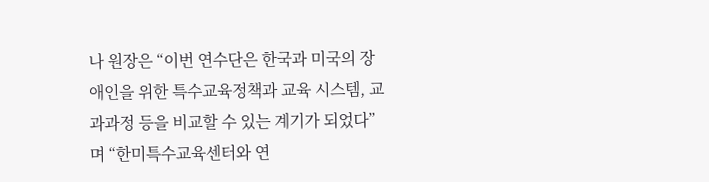나 원장은 “이번 연수단은 한국과 미국의 장애인을 위한 특수교육정책과 교육 시스템, 교과과정 등을 비교할 수 있는 계기가 되었다”며 “한미특수교육센터와 연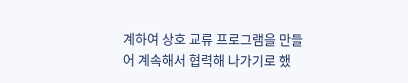계하여 상호 교류 프로그램을 만들어 계속해서 협력해 나가기로 했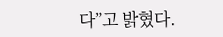다”고 밝혔다.